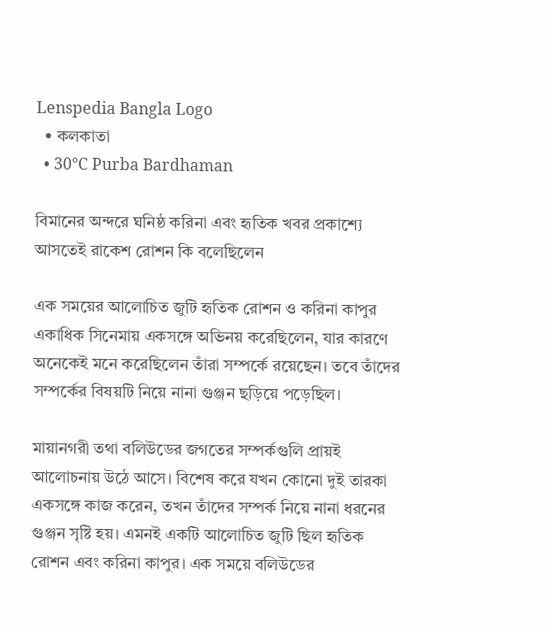Lenspedia Bangla Logo
  • কলকাতা
  • 30℃ Purba Bardhaman

বিমানের অন্দরে ঘনিষ্ঠ করিনা এবং হৃতিক খবর প্রকাশ্যে আসতেই রাকেশ রোশন কি বলেছিলেন

এক সময়ের আলোচিত জুটি হৃতিক রোশন ও করিনা কাপুর একাধিক সিনেমায় একসঙ্গে অভিনয় করেছিলেন, যার কারণে অনেকেই মনে করেছিলেন তাঁরা সম্পর্কে রয়েছেন। তবে তাঁদের সম্পর্কের বিষয়টি নিয়ে নানা গুঞ্জন ছড়িয়ে পড়েছিল।

মায়ানগরী তথা বলিউডের জগতের সম্পর্কগুলি প্রায়ই আলোচনায় উঠে আসে। বিশেষ করে যখন কোনো দুই তারকা একসঙ্গে কাজ করেন, তখন তাঁদের সম্পর্ক নিয়ে নানা ধরনের গুঞ্জন সৃষ্টি হয়। এমনই একটি আলোচিত জুটি ছিল হৃতিক রোশন এবং করিনা কাপুর। এক সময়ে বলিউডের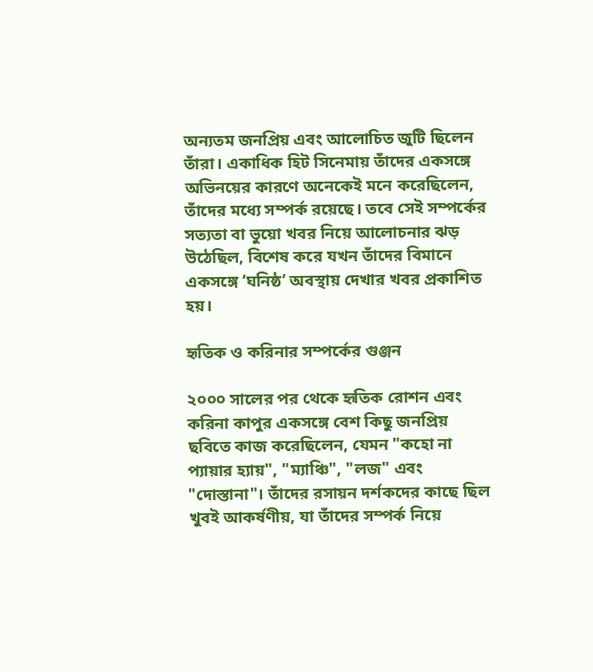অন্যতম জনপ্রিয় এবং আলোচিত জুটি ছিলেন তাঁরা। একাধিক হিট সিনেমায় তাঁদের একসঙ্গে অভিনয়ের কারণে অনেকেই মনে করেছিলেন, তাঁদের মধ্যে সম্পর্ক রয়েছে। তবে সেই সম্পর্কের সত্যতা বা ভুয়ো খবর নিয়ে আলোচনার ঝড় উঠেছিল, বিশেষ করে যখন তাঁদের বিমানে একসঙ্গে ‘ঘনিষ্ঠ’ অবস্থায় দেখার খবর প্রকাশিত হয়।

হৃতিক ও করিনার সম্পর্কের গুঞ্জন

২০০০ সালের পর থেকে হৃতিক রোশন এবং করিনা কাপুর একসঙ্গে বেশ কিছু জনপ্রিয় ছবিতে কাজ করেছিলেন, যেমন "কহো না প্যায়ার হ্যায়", "ম্যাঞ্চি", "লজ" এবং "দোস্তানা"। তাঁদের রসায়ন দর্শকদের কাছে ছিল খুবই আকর্ষণীয়, যা তাঁদের সম্পর্ক নিয়ে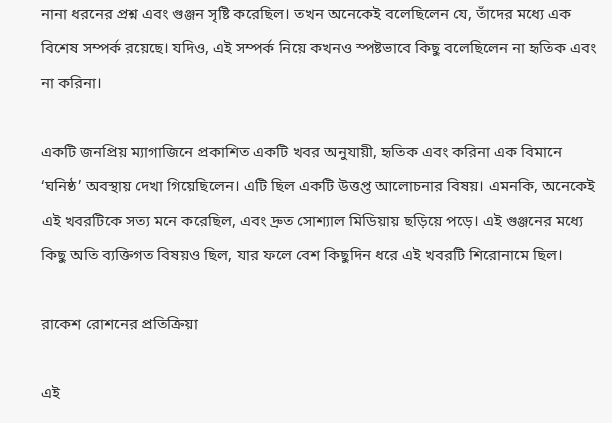নানা ধরনের প্রশ্ন এবং গুঞ্জন সৃষ্টি করেছিল। তখন অনেকেই বলেছিলেন যে, তাঁদের মধ্যে এক বিশেষ সম্পর্ক রয়েছে। যদিও, এই সম্পর্ক নিয়ে কখনও স্পষ্টভাবে কিছু বলেছিলেন না হৃতিক এবং না করিনা।

একটি জনপ্রিয় ম্যাগাজিনে প্রকাশিত একটি খবর অনুযায়ী, হৃতিক এবং করিনা এক বিমানে ‘ঘনিষ্ঠ’ অবস্থায় দেখা গিয়েছিলেন। এটি ছিল একটি উত্তপ্ত আলোচনার বিষয়। এমনকি, অনেকেই এই খবরটিকে সত্য মনে করেছিল, এবং দ্রুত সোশ্যাল মিডিয়ায় ছড়িয়ে পড়ে। এই গুঞ্জনের মধ্যে কিছু অতি ব্যক্তিগত বিষয়ও ছিল, যার ফলে বেশ কিছুদিন ধরে এই খবরটি শিরোনামে ছিল।

রাকেশ রোশনের প্রতিক্রিয়া

এই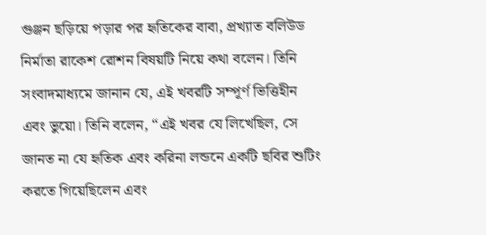গুঞ্জন ছড়িয়ে পড়ার পর হৃতিকের বাবা, প্রখ্যাত বলিউড নির্মাতা রাকেশ রোশন বিষয়টি নিয়ে কথা বলেন। তিনি সংবাদমাধ্যমে জানান যে, এই খবরটি সম্পূর্ণ ভিত্তিহীন এবং ভুয়ো। তিনি বলেন, “এই খবর যে লিখেছিল, সে জানত না যে হৃতিক এবং করিনা লন্ডনে একটি ছবির শুটিং করতে গিয়েছিলেন এবং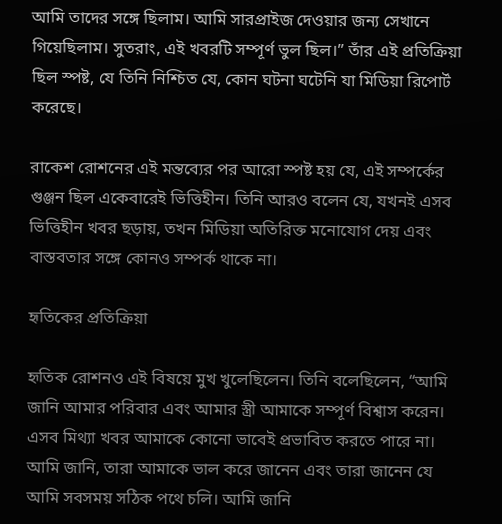আমি তাদের সঙ্গে ছিলাম। আমি সারপ্রাইজ দেওয়ার জন্য সেখানে গিয়েছিলাম। সুতরাং, এই খবরটি সম্পূর্ণ ভুল ছিল।” তাঁর এই প্রতিক্রিয়া ছিল স্পষ্ট, যে তিনি নিশ্চিত যে, কোন ঘটনা ঘটেনি যা মিডিয়া রিপোর্ট করেছে।

রাকেশ রোশনের এই মন্তব্যের পর আরো স্পষ্ট হয় যে, এই সম্পর্কের গুঞ্জন ছিল একেবারেই ভিত্তিহীন। তিনি আরও বলেন যে, যখনই এসব ভিত্তিহীন খবর ছড়ায়, তখন মিডিয়া অতিরিক্ত মনোযোগ দেয় এবং বাস্তবতার সঙ্গে কোনও সম্পর্ক থাকে না।

হৃতিকের প্রতিক্রিয়া

হৃতিক রোশনও এই বিষয়ে মুখ খুলেছিলেন। তিনি বলেছিলেন, “আমি জানি আমার পরিবার এবং আমার স্ত্রী আমাকে সম্পূর্ণ বিশ্বাস করেন। এসব মিথ্যা খবর আমাকে কোনো ভাবেই প্রভাবিত করতে পারে না। আমি জানি, তারা আমাকে ভাল করে জানেন এবং তারা জানেন যে আমি সবসময় সঠিক পথে চলি। আমি জানি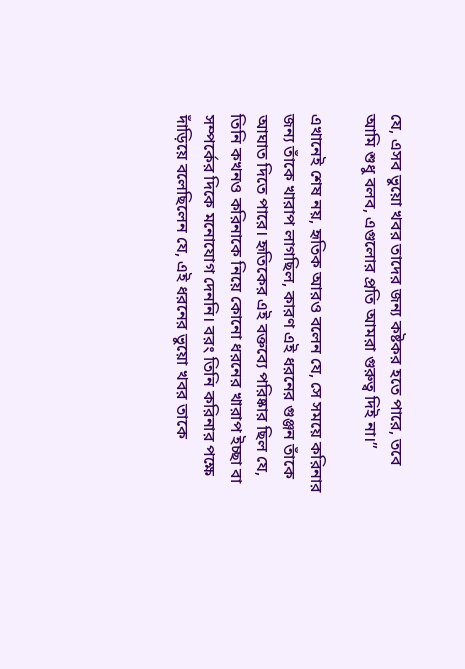যে, এসব ভুয়ো খবর তাদের জন্য কষ্টকর হতে পারে, তবে আমি শুধু বলব, এগুলোর প্রতি আমরা গুরুত্ব দিই না।”

এখানেই শেষ নয়, হৃতিক আরও বলেন যে, সে সময়ে করিনার জন্য তাঁকে খারাপ লাগছিল, কারণ এই ধরনের গুঞ্জন তাঁকে আঘাত দিতে পারে। হৃতিকের এই বক্তব্যে পরিষ্কার ছিল যে, তিনি কখনও করিনাকে নিয়ে কোনো ধরনের খারাপ ইচ্ছা বা সম্পর্কের দিকে মনোযোগ দেননি। বরং তিনি করিনার পক্ষে দাঁড়িয়ে বলেছিলেন যে, এই ধরনের ভুয়ো খবর তাকে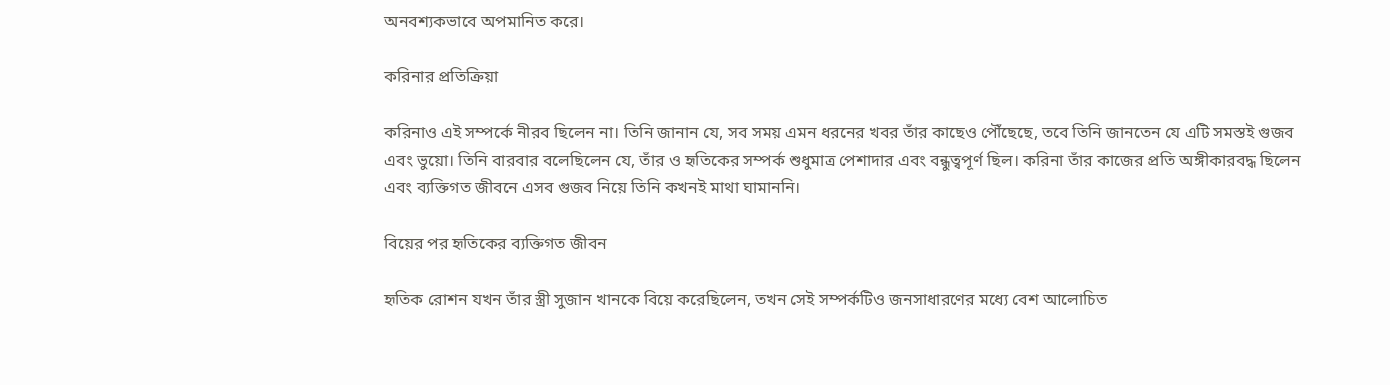অনবশ্যকভাবে অপমানিত করে।

করিনার প্রতিক্রিয়া

করিনাও এই সম্পর্কে নীরব ছিলেন না। তিনি জানান যে, সব সময় এমন ধরনের খবর তাঁর কাছেও পৌঁছেছে, তবে তিনি জানতেন যে এটি সমস্তই গুজব এবং ভুয়ো। তিনি বারবার বলেছিলেন যে, তাঁর ও হৃতিকের সম্পর্ক শুধুমাত্র পেশাদার এবং বন্ধুত্বপূর্ণ ছিল। করিনা তাঁর কাজের প্রতি অঙ্গীকারবদ্ধ ছিলেন এবং ব্যক্তিগত জীবনে এসব গুজব নিয়ে তিনি কখনই মাথা ঘামাননি।

বিয়ের পর হৃতিকের ব্যক্তিগত জীবন

হৃতিক রোশন যখন তাঁর স্ত্রী সুজান খানকে বিয়ে করেছিলেন, তখন সেই সম্পর্কটিও জনসাধারণের মধ্যে বেশ আলোচিত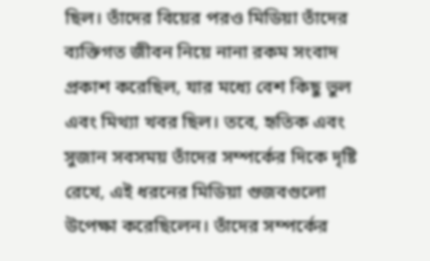ছিল। তাঁদের বিয়ের পরও মিডিয়া তাঁদের ব্যক্তিগত জীবন নিয়ে নানা রকম সংবাদ প্রকাশ করেছিল, যার মধ্যে বেশ কিছু ভুল এবং মিথ্যা খবর ছিল। তবে, হৃতিক এবং সুজান সবসময় তাঁদের সম্পর্কের দিকে দৃষ্টি রেখে, এই ধরনের মিডিয়া গুজবগুলো উপেক্ষা করেছিলেন। তাঁদের সম্পর্কের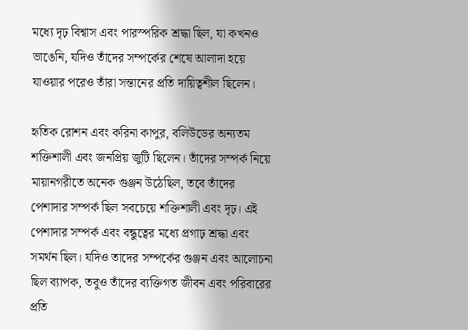মধ্যে দৃঢ় বিশ্বাস এবং পারস্পরিক শ্রদ্ধা ছিল, যা কখনও ভাঙেনি, যদিও তাঁদের সম্পর্কের শেষে আলাদা হয়ে যাওয়ার পরেও তাঁরা সন্তানের প্রতি দায়িত্বশীল ছিলেন।

হৃতিক রোশন এবং করিনা কাপুর, বলিউডের অন্যতম শক্তিশালী এবং জনপ্রিয় জুটি ছিলেন। তাঁদের সম্পর্ক নিয়ে মায়ানগরীতে অনেক গুঞ্জন উঠেছিল, তবে তাঁদের পেশাদার সম্পর্ক ছিল সবচেয়ে শক্তিশালী এবং দৃঢ়। এই পেশাদার সম্পর্ক এবং বন্ধুত্বের মধ্যে প্রগাঢ় শ্রদ্ধা এবং সমর্থন ছিল। যদিও তাদের সম্পর্কের গুঞ্জন এবং আলোচনা ছিল ব্যাপক, তবুও তাঁদের ব্যক্তিগত জীবন এবং পরিবারের প্রতি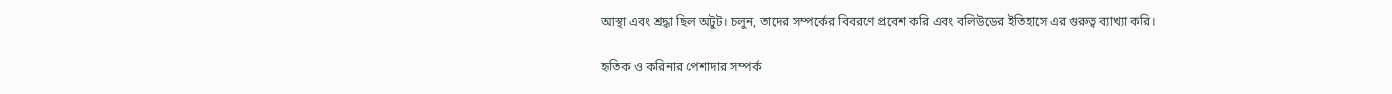আস্থা এবং শ্রদ্ধা ছিল অটুট। চলুন, তাদের সম্পর্কের বিবরণে প্রবেশ করি এবং বলিউডের ইতিহাসে এর গুরুত্ব ব্যাখ্যা করি।

হৃতিক ও করিনার পেশাদার সম্পর্ক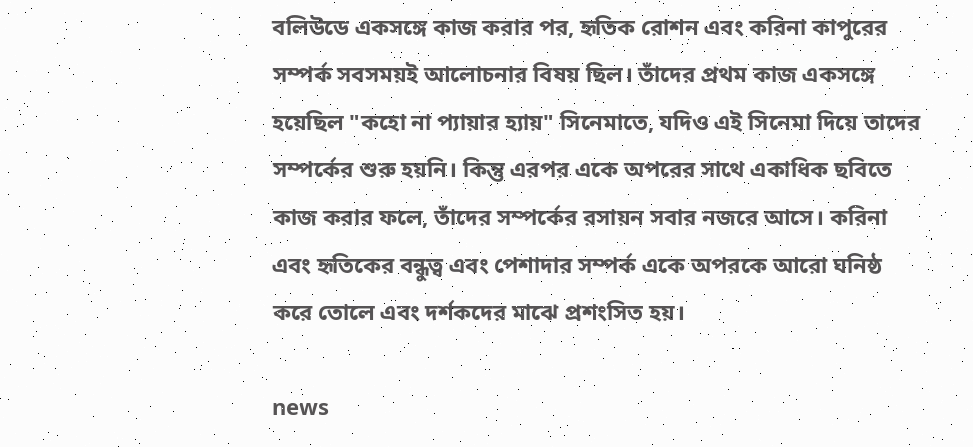বলিউডে একসঙ্গে কাজ করার পর, হৃতিক রোশন এবং করিনা কাপুরের সম্পর্ক সবসময়ই আলোচনার বিষয় ছিল। তাঁদের প্রথম কাজ একসঙ্গে হয়েছিল "কহো না প্যায়ার হ্যায়" সিনেমাতে, যদিও এই সিনেমা দিয়ে তাদের সম্পর্কের শুরু হয়নি। কিন্তু এরপর একে অপরের সাথে একাধিক ছবিতে কাজ করার ফলে, তাঁদের সম্পর্কের রসায়ন সবার নজরে আসে। করিনা এবং হৃতিকের বন্ধুত্ব এবং পেশাদার সম্পর্ক একে অপরকে আরো ঘনিষ্ঠ করে তোলে এবং দর্শকদের মাঝে প্রশংসিত হয়।

news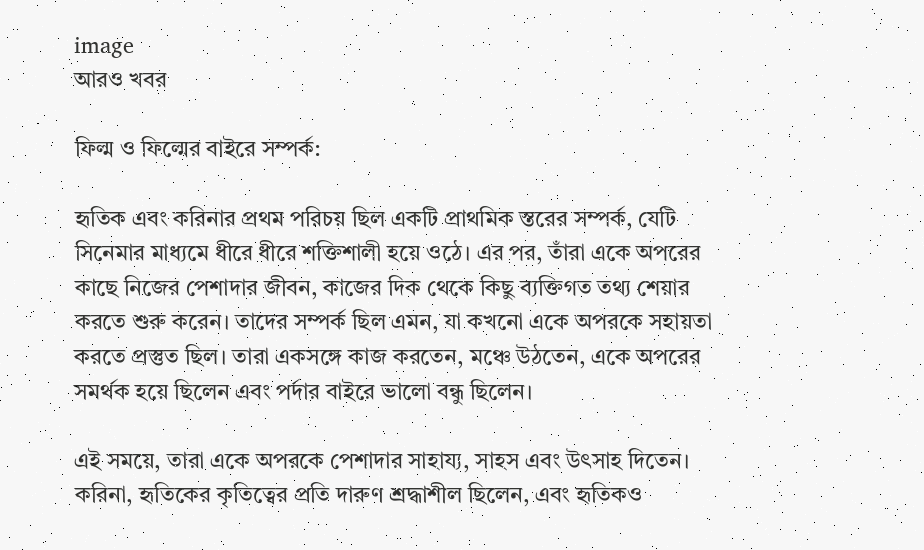image
আরও খবর

ফিল্ম ও ফিল্মের বাইরে সম্পর্ক:

হৃতিক এবং করিনার প্রথম পরিচয় ছিল একটি প্রাথমিক স্তরের সম্পর্ক, যেটি সিনেমার মাধ্যমে ধীরে ধীরে শক্তিশালী হয়ে ওঠে। এর পর, তাঁরা একে অপরের কাছে নিজের পেশাদার জীবন, কাজের দিক থেকে কিছু ব্যক্তিগত তথ্য শেয়ার করতে শুরু করেন। তাদের সম্পর্ক ছিল এমন, যা কখনো একে অপরকে সহায়তা করতে প্রস্তুত ছিল। তারা একসঙ্গে কাজ করতেন, মঞ্চে উঠতেন, একে অপরের সমর্থক হয়ে ছিলেন এবং পর্দার বাইরে ভালো বন্ধু ছিলেন।

এই সময়ে, তারা একে অপরকে পেশাদার সাহায্য, সাহস এবং উৎসাহ দিতেন। করিনা, হৃতিকের কৃতিত্বের প্রতি দারুণ শ্রদ্ধাশীল ছিলেন, এবং হৃতিকও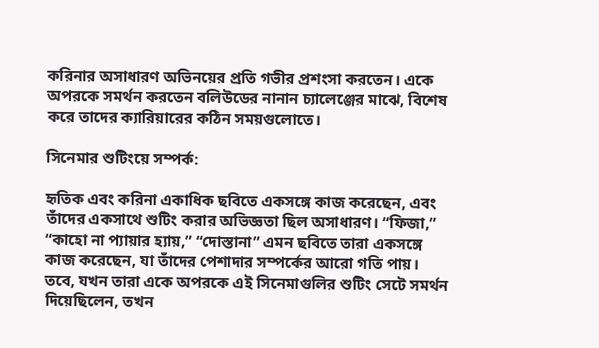করিনার অসাধারণ অভিনয়ের প্রতি গভীর প্রশংসা করতেন। একে অপরকে সমর্থন করতেন বলিউডের নানান চ্যালেঞ্জের মাঝে, বিশেষ করে তাদের ক্যারিয়ারের কঠিন সময়গুলোতে।

সিনেমার শুটিংয়ে সম্পর্ক:

হৃতিক এবং করিনা একাধিক ছবিতে একসঙ্গে কাজ করেছেন, এবং তাঁদের একসাথে শুটিং করার অভিজ্ঞতা ছিল অসাধারণ। “ফিজা,” “কাহো না প্যায়ার হ্যায়,” “দোস্তানা” এমন ছবিতে তারা একসঙ্গে কাজ করেছেন, যা তাঁদের পেশাদার সম্পর্কের আরো গতি পায়। তবে, যখন তারা একে অপরকে এই সিনেমাগুলির শুটিং সেটে সমর্থন দিয়েছিলেন, তখন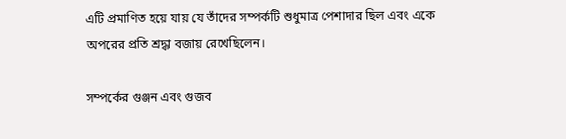এটি প্রমাণিত হয়ে যায় যে তাঁদের সম্পর্কটি শুধুমাত্র পেশাদার ছিল এবং একে অপরের প্রতি শ্রদ্ধা বজায় রেখেছিলেন।

সম্পর্কের গুঞ্জন এবং গুজব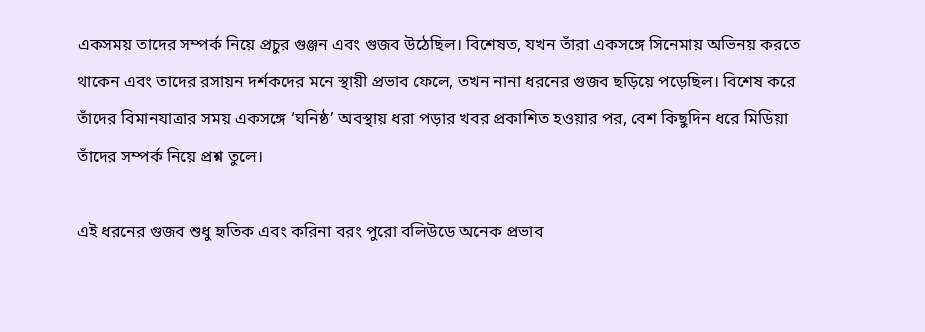একসময় তাদের সম্পর্ক নিয়ে প্রচুর গুঞ্জন এবং গুজব উঠেছিল। বিশেষত, যখন তাঁরা একসঙ্গে সিনেমায় অভিনয় করতে থাকেন এবং তাদের রসায়ন দর্শকদের মনে স্থায়ী প্রভাব ফেলে, তখন নানা ধরনের গুজব ছড়িয়ে পড়েছিল। বিশেষ করে তাঁদের বিমানযাত্রার সময় একসঙ্গে ‘ঘনিষ্ঠ’ অবস্থায় ধরা পড়ার খবর প্রকাশিত হওয়ার পর, বেশ কিছুদিন ধরে মিডিয়া তাঁদের সম্পর্ক নিয়ে প্রশ্ন তুলে।

এই ধরনের গুজব শুধু হৃতিক এবং করিনা বরং পুরো বলিউডে অনেক প্রভাব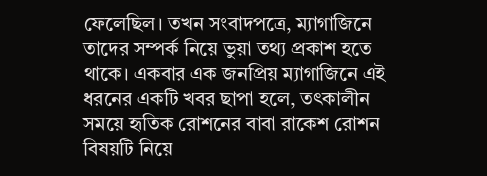ফেলেছিল। তখন সংবাদপত্রে, ম্যাগাজিনে তাদের সম্পর্ক নিয়ে ভুয়া তথ্য প্রকাশ হতে থাকে। একবার এক জনপ্রিয় ম্যাগাজিনে এই ধরনের একটি খবর ছাপা হলে, তৎকালীন সময়ে হৃতিক রোশনের বাবা রাকেশ রোশন বিষয়টি নিয়ে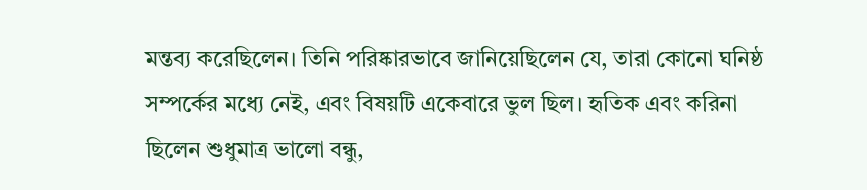মন্তব্য করেছিলেন। তিনি পরিষ্কারভাবে জানিয়েছিলেন যে, তারা কোনো ঘনিষ্ঠ সম্পর্কের মধ্যে নেই, এবং বিষয়টি একেবারে ভুল ছিল। হৃতিক এবং করিনা ছিলেন শুধুমাত্র ভালো বন্ধু,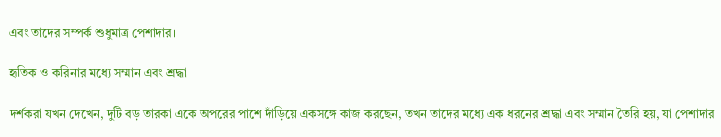এবং তাদের সম্পর্ক শুধুমাত্র পেশাদার।

হৃতিক ও করিনার মধ্যে সম্মান এবং শ্রদ্ধা

দর্শকরা যখন দেখেন, দুটি বড় তারকা একে অপরের পাশে দাঁড়িয়ে একসঙ্গে কাজ করছেন, তখন তাদের মধ্যে এক ধরনের শ্রদ্ধা এবং সম্মান তৈরি হয়, যা পেশাদার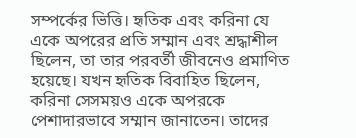সম্পর্কের ভিত্তি। হৃতিক এবং করিনা যে একে অপরের প্রতি সম্মান এবং শ্রদ্ধাশীল ছিলেন, তা তার পরবর্তী জীবনেও প্রমাণিত হয়েছে। যখন হৃতিক বিবাহিত ছিলেন, করিনা সেসময়ও একে অপরকে পেশাদারভাবে সম্মান জানাতেন। তাদের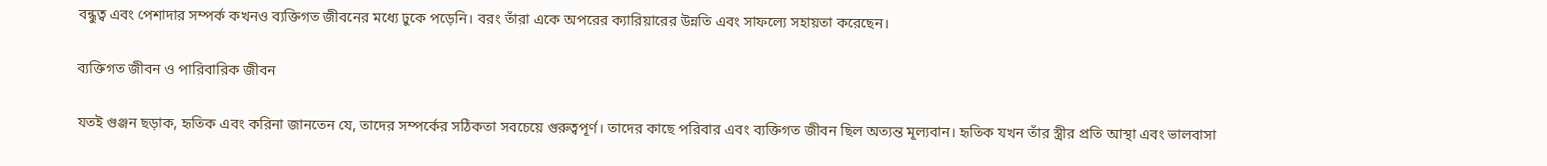বন্ধুত্ব এবং পেশাদার সম্পর্ক কখনও ব্যক্তিগত জীবনের মধ্যে ঢুকে পড়েনি। বরং তাঁরা একে অপরের ক্যারিয়ারের উন্নতি এবং সাফল্যে সহায়তা করেছেন।

ব্যক্তিগত জীবন ও পারিবারিক জীবন

যতই গুঞ্জন ছড়াক, হৃতিক এবং করিনা জানতেন যে, তাদের সম্পর্কের সঠিকতা সবচেয়ে গুরুত্বপূর্ণ। তাদের কাছে পরিবার এবং ব্যক্তিগত জীবন ছিল অত্যন্ত মূল্যবান। হৃতিক যখন তাঁর স্ত্রীর প্রতি আস্থা এবং ভালবাসা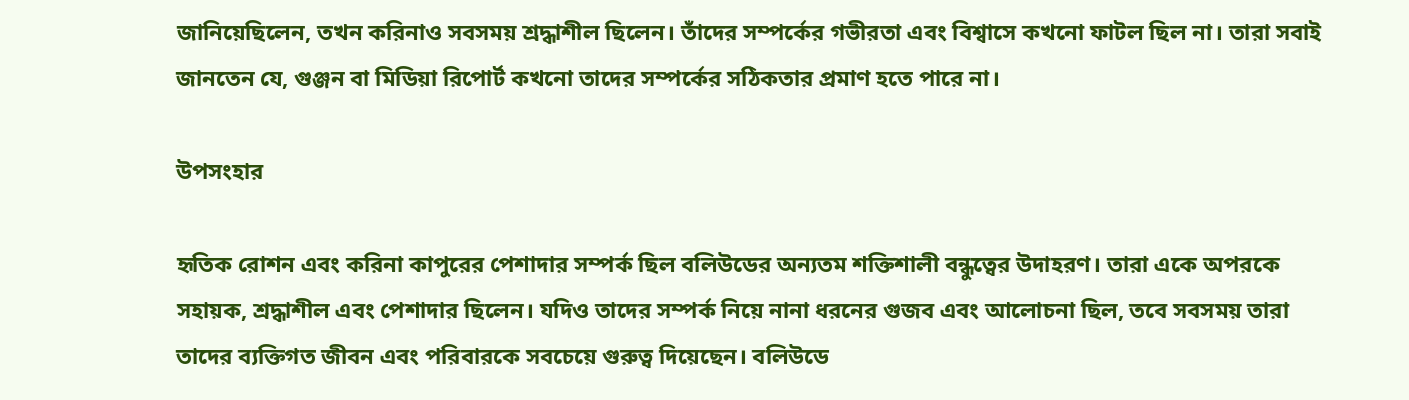জানিয়েছিলেন, তখন করিনাও সবসময় শ্রদ্ধাশীল ছিলেন। তাঁদের সম্পর্কের গভীরতা এবং বিশ্বাসে কখনো ফাটল ছিল না। তারা সবাই জানতেন যে, গুঞ্জন বা মিডিয়া রিপোর্ট কখনো তাদের সম্পর্কের সঠিকতার প্রমাণ হতে পারে না।

উপসংহার

হৃতিক রোশন এবং করিনা কাপুরের পেশাদার সম্পর্ক ছিল বলিউডের অন্যতম শক্তিশালী বন্ধুত্বের উদাহরণ। তারা একে অপরকে সহায়ক, শ্রদ্ধাশীল এবং পেশাদার ছিলেন। যদিও তাদের সম্পর্ক নিয়ে নানা ধরনের গুজব এবং আলোচনা ছিল, তবে সবসময় তারা তাদের ব্যক্তিগত জীবন এবং পরিবারকে সবচেয়ে গুরুত্ব দিয়েছেন। বলিউডে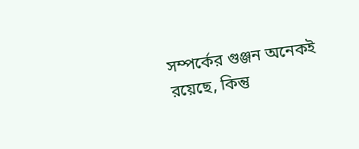সম্পর্কের গুঞ্জন অনেকই রয়েছে, কিন্তু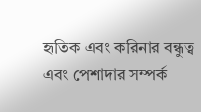হৃতিক এবং করিনার বন্ধুত্ব এবং পেশাদার সম্পর্ক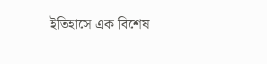ইতিহাসে এক বিশেষ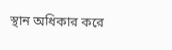স্থান অধিকার করে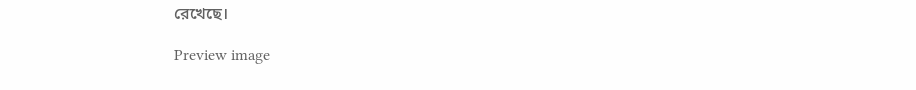রেখেছে।

Preview image